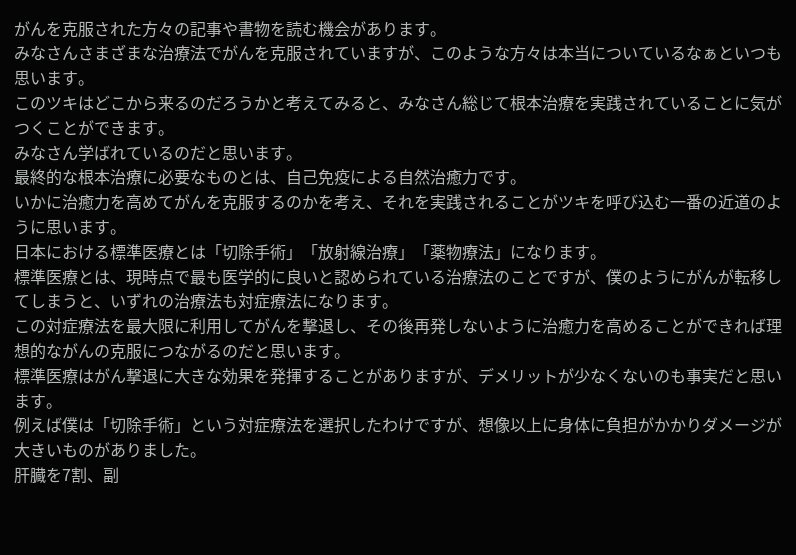がんを克服された方々の記事や書物を読む機会があります。
みなさんさまざまな治療法でがんを克服されていますが、このような方々は本当についているなぁといつも思います。
このツキはどこから来るのだろうかと考えてみると、みなさん総じて根本治療を実践されていることに気がつくことができます。
みなさん学ばれているのだと思います。
最終的な根本治療に必要なものとは、自己免疫による自然治癒力です。
いかに治癒力を高めてがんを克服するのかを考え、それを実践されることがツキを呼び込む一番の近道のように思います。
日本における標準医療とは「切除手術」「放射線治療」「薬物療法」になります。
標準医療とは、現時点で最も医学的に良いと認められている治療法のことですが、僕のようにがんが転移してしまうと、いずれの治療法も対症療法になります。
この対症療法を最大限に利用してがんを撃退し、その後再発しないように治癒力を高めることができれば理想的ながんの克服につながるのだと思います。
標準医療はがん撃退に大きな効果を発揮することがありますが、デメリットが少なくないのも事実だと思います。
例えば僕は「切除手術」という対症療法を選択したわけですが、想像以上に身体に負担がかかりダメージが大きいものがありました。
肝臓を7割、副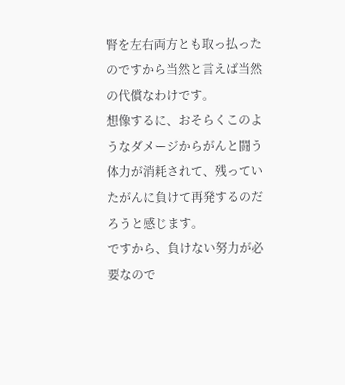腎を左右両方とも取っ払ったのですから当然と言えば当然の代償なわけです。
想像するに、おそらくこのようなダメージからがんと闘う体力が消耗されて、残っていたがんに負けて再発するのだろうと感じます。
ですから、負けない努力が必要なので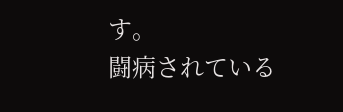す。
闘病されている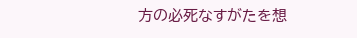方の必死なすがたを想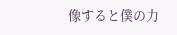像すると僕の力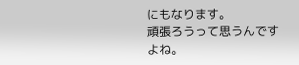にもなります。
頑張ろうって思うんですよね。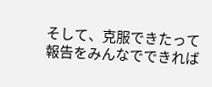そして、克服できたって報告をみんなでできれば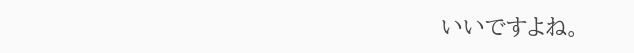いいですよね。